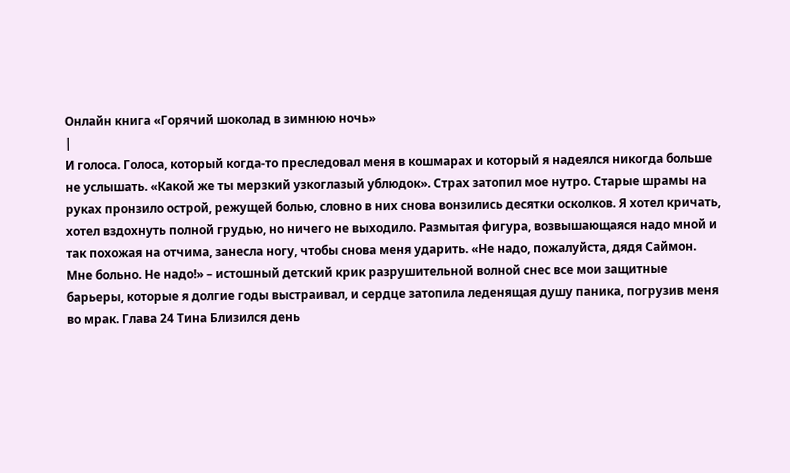Онлайн книга «Горячий шоколад в зимнюю ночь»
|
И голоса. Голоса, который когда-то преследовал меня в кошмарах и который я надеялся никогда больше не услышать. «Какой же ты мерзкий узкоглазый ублюдок». Страх затопил мое нутро. Старые шрамы на руках пронзило острой, режущей болью, словно в них снова вонзились десятки осколков. Я хотел кричать, хотел вздохнуть полной грудью, но ничего не выходило. Размытая фигура, возвышающаяся надо мной и так похожая на отчима, занесла ногу, чтобы снова меня ударить. «Не надо, пожалуйста, дядя Саймон. Мне больно. Не надо!» – истошный детский крик разрушительной волной снес все мои защитные барьеры, которые я долгие годы выстраивал, и сердце затопила леденящая душу паника, погрузив меня во мрак. Глава 24 Тина Близился день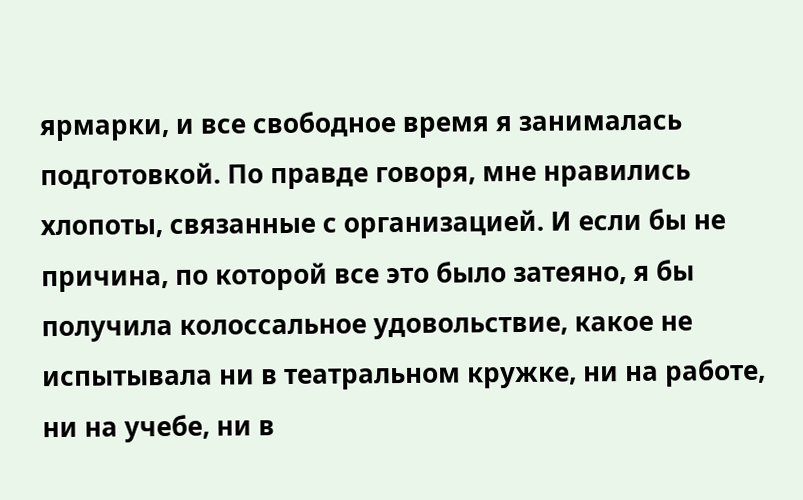ярмарки, и все свободное время я занималась подготовкой. По правде говоря, мне нравились хлопоты, связанные с организацией. И если бы не причина, по которой все это было затеяно, я бы получила колоссальное удовольствие, какое не испытывала ни в театральном кружке, ни на работе, ни на учебе, ни в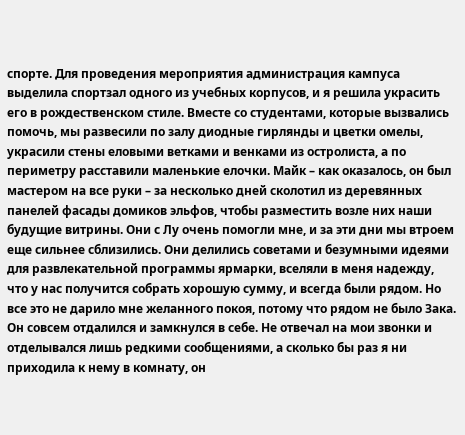спорте. Для проведения мероприятия администрация кампуса выделила спортзал одного из учебных корпусов, и я решила украсить его в рождественском стиле. Вместе со студентами, которые вызвались помочь, мы развесили по залу диодные гирлянды и цветки омелы, украсили стены еловыми ветками и венками из остролиста, а по периметру расставили маленькие елочки. Майк – как оказалось, он был мастером на все руки – за несколько дней сколотил из деревянных панелей фасады домиков эльфов, чтобы разместить возле них наши будущие витрины. Они с Лу очень помогли мне, и за эти дни мы втроем еще сильнее сблизились. Они делились советами и безумными идеями для развлекательной программы ярмарки, вселяли в меня надежду, что у нас получится собрать хорошую сумму, и всегда были рядом. Но все это не дарило мне желанного покоя, потому что рядом не было Зака. Он совсем отдалился и замкнулся в себе. Не отвечал на мои звонки и отделывался лишь редкими сообщениями, а сколько бы раз я ни приходила к нему в комнату, он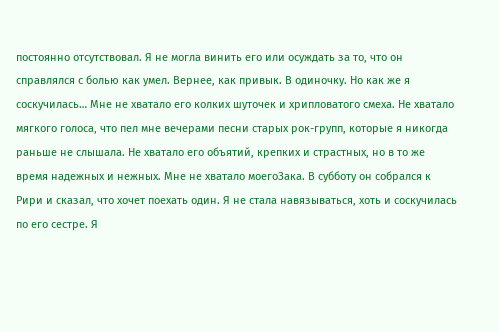постоянно отсутствовал. Я не могла винить его или осуждать за то, что он справлялся с болью как умел. Вернее, как привык. В одиночку. Но как же я соскучилась… Мне не хватало его колких шуточек и хрипловатого смеха. Не хватало мягкого голоса, что пел мне вечерами песни старых рок-групп, которые я никогда раньше не слышала. Не хватало его объятий, крепких и страстных, но в то же время надежных и нежных. Мне не хватало моегоЗака. В субботу он собрался к Рири и сказал, что хочет поехать один. Я не стала навязываться, хоть и соскучилась по его сестре. Я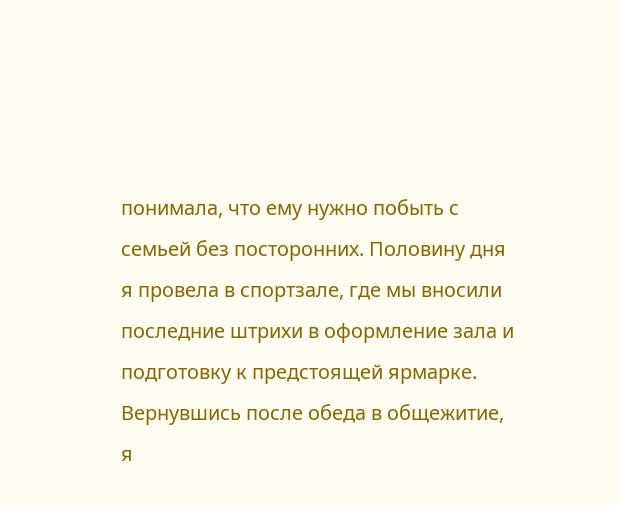понимала, что ему нужно побыть с семьей без посторонних. Половину дня я провела в спортзале, где мы вносили последние штрихи в оформление зала и подготовку к предстоящей ярмарке. Вернувшись после обеда в общежитие, я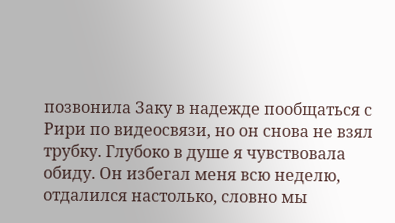позвонила Заку в надежде пообщаться с Рири по видеосвязи, но он снова не взял трубку. Глубоко в душе я чувствовала обиду. Он избегал меня всю неделю, отдалился настолько, словно мы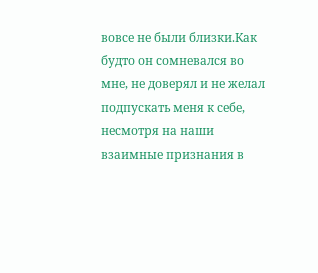вовсе не были близки.Как будто он сомневался во мне, не доверял и не желал подпускать меня к себе, несмотря на наши взаимные признания в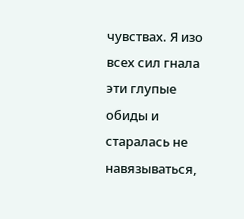чувствах. Я изо всех сил гнала эти глупые обиды и старалась не навязываться,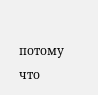потому что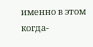именно в этом когда-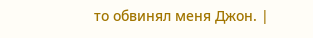то обвинял меня Джон. |